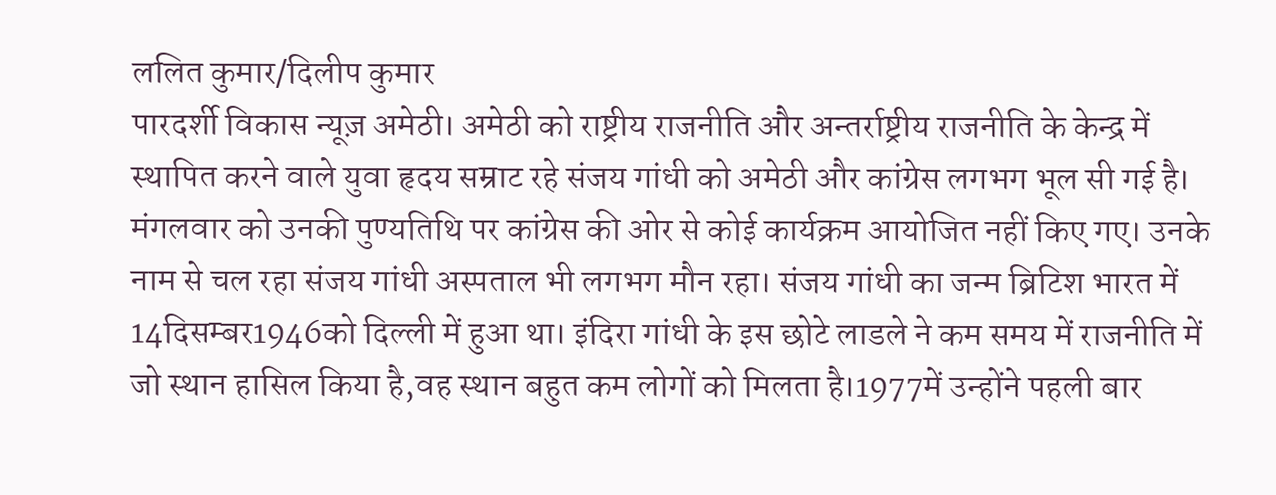ललित कुमार/दिलीप कुमार
पारदर्शी विकास न्यूज़ अमेठी। अमेठी को राष्ट्रीय राजनीति और अन्तर्राष्ट्रीय राजनीति के केन्द्र में स्थापित करने वाले युवा हृदय सम्राट रहे संजय गांधी को अमेठी और कांग्रेस लगभग भूल सी गई है। मंगलवार को उनकी पुण्यतिथि पर कांग्रेस की ओर से कोई कार्यक्रम आयोजित नहीं किए गए। उनके नाम से चल रहा संजय गांधी अस्पताल भी लगभग मौन रहा। संजय गांधी का जन्म ब्रिटिश भारत में 14दिसम्बर1946को दिल्ली में हुआ था। इंदिरा गांधी के इस छोटे लाडले ने कम समय में राजनीति में जो स्थान हासिल किया है,वह स्थान बहुत कम लोगों को मिलता है।1977में उन्होंने पहली बार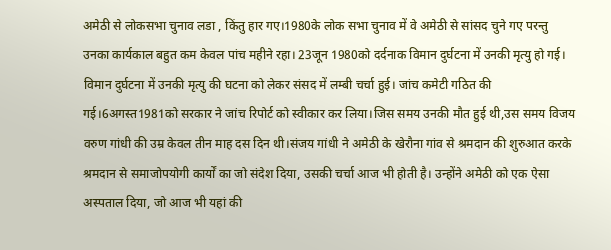अमेठी से लोकसभा चुनाव लडा , किंतु हार गए।1980के लोक सभा चुनाव में वे अमेठी से सांसद चुने गए परन्तु उनका कार्यकाल बहुत कम केवल पांच महीने रहा। 23जून 1980को दर्दनाक विमान दुर्घटना में उनकी मृत्यु हो गई। विमान दुर्घटना में उनकी मृत्यु की घटना को लेकर संसद में लम्बी चर्चा हुई। जांच कमेटी गठित की गई।6अगस्त1981को सरकार ने जांच रिपोर्ट को स्वीकार कर लिया।जिस समय उनकी मौत हुई थी,उस समय विजय वरुण गांधी की उम्र केवल तीन माह दस दिन थी।संजय गांधी ने अमेठी के खेरौना गांव से श्रमदान की शुरुआत करके श्रमदान से समाजोपयोगी कार्यों का जो संदेश दिया, उसकी चर्चा आज भी होती है। उन्होंने अमेठी को एक ऐसा अस्पताल दिया, जो आज भी यहां की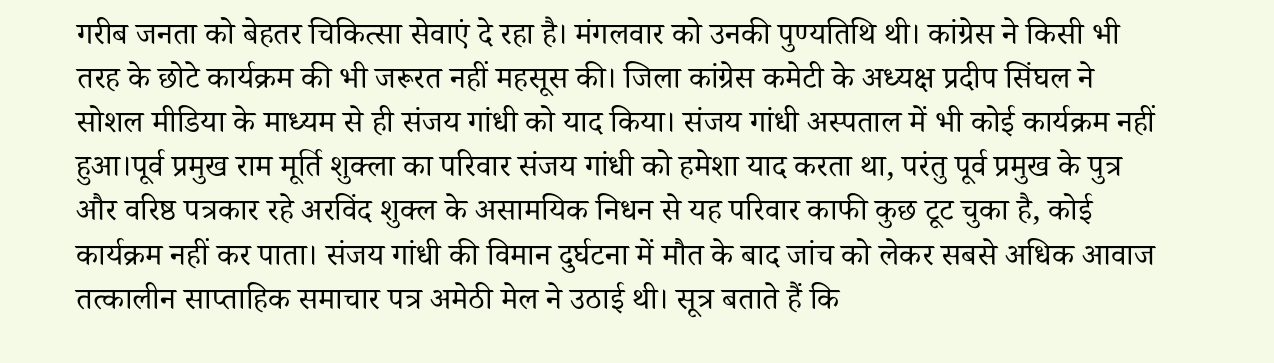गरीब जनता को बेहतर चिकित्सा सेवाएं दे रहा है। मंगलवार को उनकी पुण्यतिथि थी। कांग्रेस ने किसी भी तरह के छोटे कार्यक्रम की भी जरूरत नहीं महसूस की। जिला कांग्रेस कमेटी के अध्यक्ष प्रदीप सिंघल ने सोशल मीडिया के माध्यम से ही संजय गांधी को याद किया। संजय गांधी अस्पताल में भी कोई कार्यक्रम नहीं हुआ।पूर्व प्रमुख राम मूर्ति शुक्ला का परिवार संजय गांधी को हमेशा याद करता था, परंतु पूर्व प्रमुख के पुत्र और वरिष्ठ पत्रकार रहे अरविंद शुक्ल के असामयिक निधन से यह परिवार काफी कुछ टूट चुका है, कोई कार्यक्रम नहीं कर पाता। संजय गांधी की विमान दुर्घटना में मौत के बाद जांच को लेकर सबसे अधिक आवाज तत्कालीन साप्ताहिक समाचार पत्र अमेठी मेल ने उठाई थी। सूत्र बताते हैं कि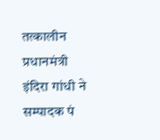तत्कालीन प्रधानमंत्री इंदिरा गांधी ने सम्पादक पं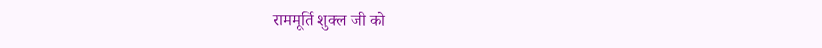राममूर्ति शुक्ल जी को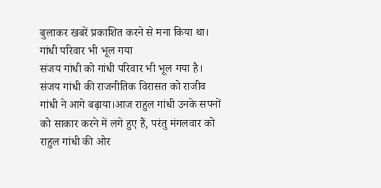बुलाकर खबरें प्रकाशित करने से मना किया था।
गांधी परिवार भी भूल गया
संजय गांधी को गांधी परिवार भी भूल गया है। संजय गांधी की राजनीतिक विरासत को राजीव गांधी ने आगे बढ़ाया।आज राहुल गांधी उनके सपनों को साकार करने में लगे हुए हैं, परंतु मंगलवार को राहुल गांधी की ओर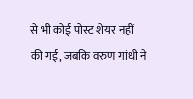से भी कोई पोस्ट शेयर नहीं की गई, जबकि वरुण गांधी ने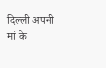दिल्ली अपनी मां के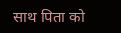साथ पिता को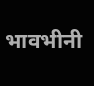भावभीनी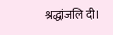श्रद्धांजलि दी।